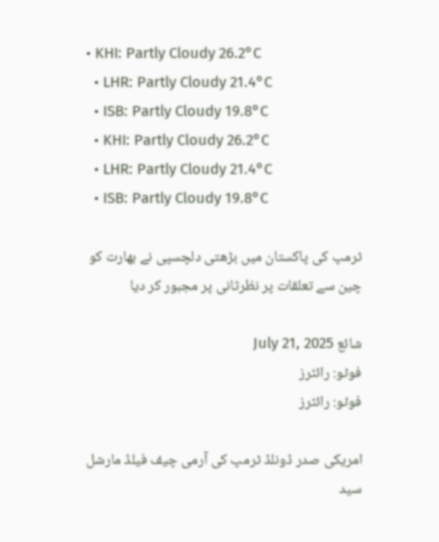• KHI: Partly Cloudy 26.2°C
  • LHR: Partly Cloudy 21.4°C
  • ISB: Partly Cloudy 19.8°C
  • KHI: Partly Cloudy 26.2°C
  • LHR: Partly Cloudy 21.4°C
  • ISB: Partly Cloudy 19.8°C

ٹرمپ کی پاکستان میں بڑھتی دلچسپی نے بھارت کو چین سے تعلقات پر نظرثانی پر مجبور کر دیا

شائع July 21, 2025
فوٹو: رائٹرز
فوٹو: رائٹرز

امریکی صدر ڈونلڈ ٹرمپ کی آرمی چیف فیلڈ مارشل سید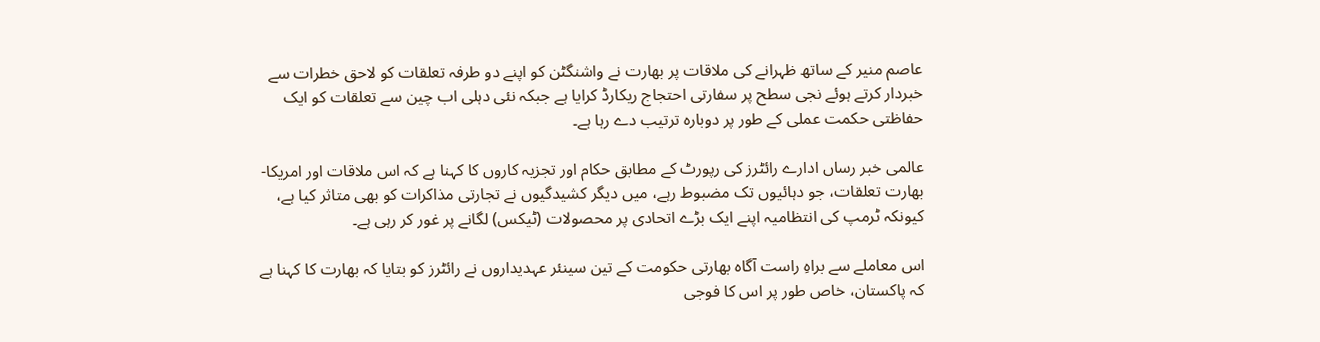عاصم منیر کے ساتھ ظہرانے کی ملاقات پر بھارت نے واشنگٹن کو اپنے دو طرفہ تعلقات کو لاحق خطرات سے خبردار کرتے ہوئے نجی سطح پر سفارتی احتجاج ریکارڈ کرایا ہے جبکہ نئی دہلی اب چین سے تعلقات کو ایک حفاظتی حکمت عملی کے طور پر دوبارہ ترتیب دے رہا ہے۔

عالمی خبر رساں ادارے رائٹرز کی رپورٹ کے مطابق حکام اور تجزیہ کاروں کا کہنا ہے کہ اس ملاقات اور امریکا-بھارت تعلقات، جو دہائیوں تک مضبوط رہے، میں دیگر کشیدگیوں نے تجارتی مذاکرات کو بھی متاثر کیا ہے، کیونکہ ٹرمپ کی انتظامیہ اپنے ایک بڑے اتحادی پر محصولات (ٹیکس) لگانے پر غور کر رہی ہے۔

اس معاملے سے براہِ راست آگاہ بھارتی حکومت کے تین سینئر عہدیداروں نے رائٹرز کو بتایا کہ بھارت کا کہنا ہے کہ پاکستان، خاص طور پر اس کا فوجی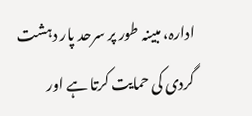ادارہ، مبینہ طور پر سرحد پار دہشت گردی کی حمایت کرتا ہے اور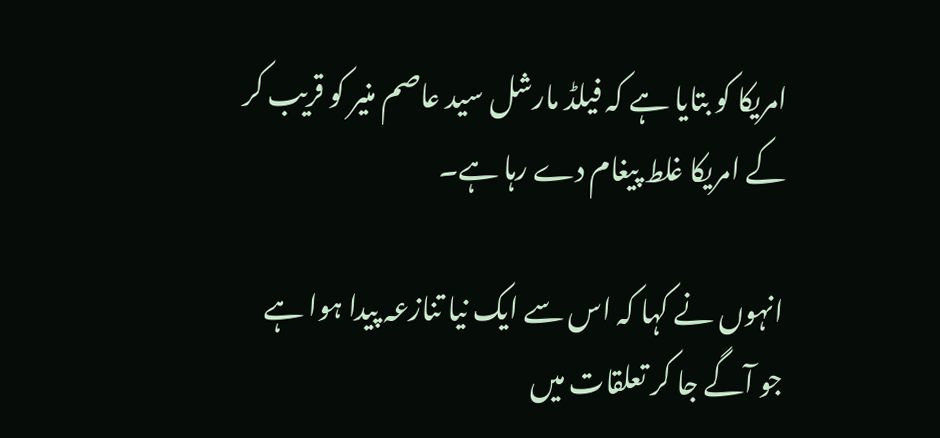امریکا کو بتایا ہے کہ فیلڈ مارشل سید عاصم منیر کو قریب کر کے امریکا غلط پیغام دے رہا ہے۔

انہوں نے کہا کہ اس سے ایک نیا تنازعہ پیدا ہوا ہے جو آگے جا کر تعلقات میں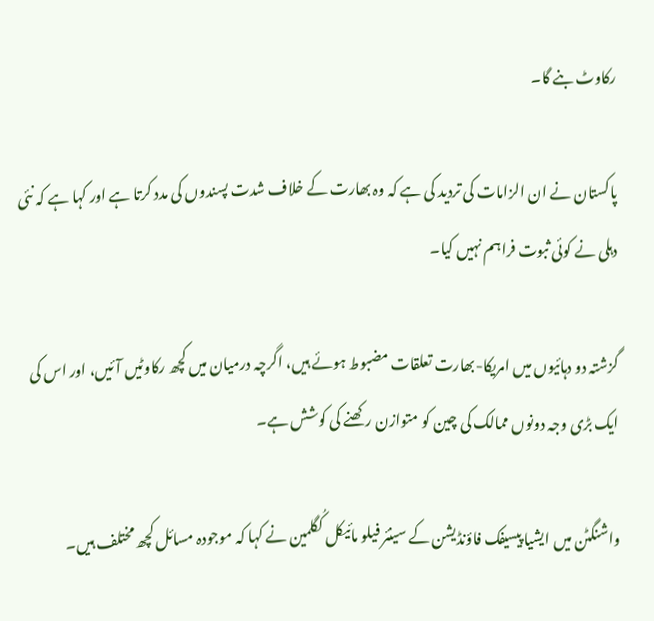رکاوٹ بنے گا۔

پاکستان نے ان الزامات کی تردید کی ہے کہ وہ بھارت کے خلاف شدت پسندوں کی مدد کرتا ہے اور کہا ہے کہ نئی دہلی نے کوئی ثبوت فراہم نہیں کیا۔

گزشتہ دو دہائیوں میں امریکا-بھارت تعلقات مضبوط ہوئے ہیں، اگرچہ درمیان میں کچھ رکاوٹیں آئیں، اور اس کی ایک بڑی وجہ دونوں ممالک کی چین کو متوازن رکھنے کی کوشش ہے۔

واشنگٹن میں ایشیا پیسیفک فاؤنڈیشن کے سینئر فیلو مائیکل کُگلمین نے کہا کہ موجودہ مسائل کچھ مختلف ہیں۔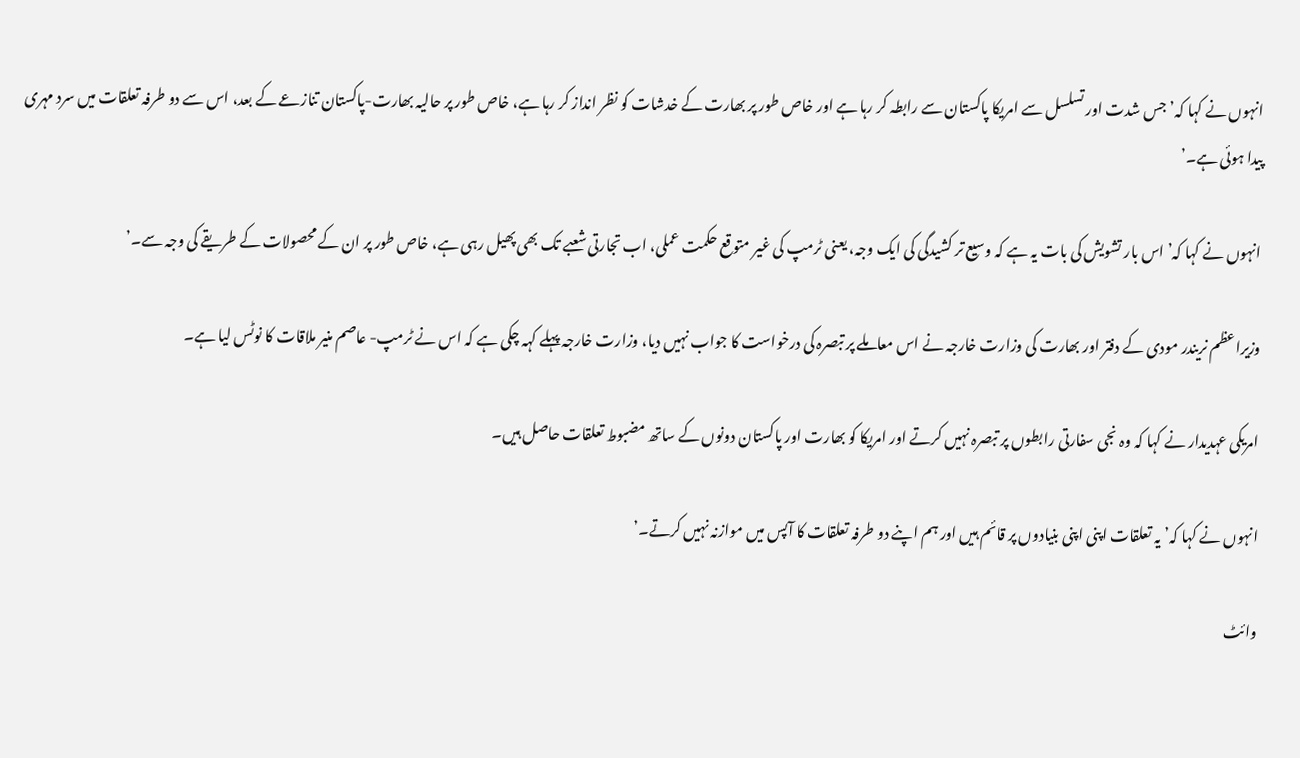انہوں نے کہا کہ’ جس شدت اور تسلسل سے امریکا پاکستان سے رابطہ کر رہا ہے اور خاص طور پر بھارت کے خدشات کو نظر انداز کر رہا ہے، خاص طور پر حالیہ بھارت-پاکستان تنازعے کے بعد، اس سے دو طرفہ تعلقات میں سرد مہری پیدا ہوئی ہے۔’

انہوں نے کہا کہ’ اس بار تشویش کی بات یہ ہے کہ وسیع تر کشیدگی کی ایک وجہ، یعنی ٹرمپ کی غیر متوقع حکمت عملی، اب تجارتی شعبے تک بھی پھیل رہی ہے، خاص طور پر ان کے محصولات کے طریقے کی وجہ سے۔’

وزیراعظم نریندر مودی کے دفتر اور بھارت کی وزارت خارجہ نے اس معاملے پر تبصرہ کی درخواست کا جواب نہیں دیا، وزارت خارجہ پہلے کہہ چکی ہے کہ اس نے ٹرمپ- عاصم منیر ملاقات کا نوٹس لیا ہے۔

امریکی عہدیدار نے کہا کہ وہ نجی سفارتی رابطوں پر تبصرہ نہیں کرتے اور امریکا کو بھارت اور پاکستان دونوں کے ساتھ مضبوط تعلقات حاصل ہیں۔

انہوں نے کہا کہ’ یہ تعلقات اپنی اپنی بنیادوں پر قائم ہیں اور ہم اپنے دو طرفہ تعلقات کا آپس میں موازنہ نہیں کرتے۔’

وائٹ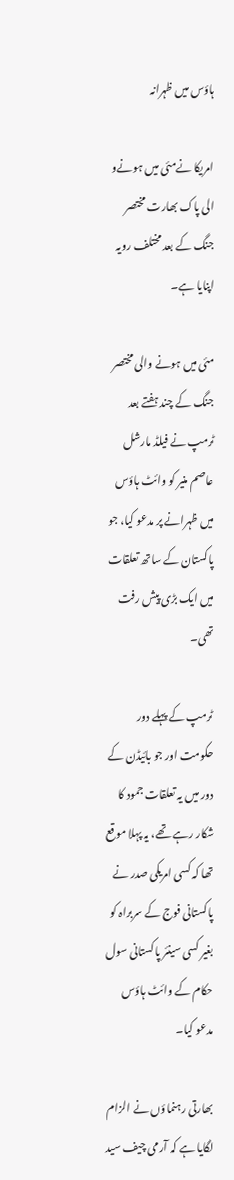ہاؤس میں ظہرانہ

امریکا نےمئی میں ہونےو الی پاک بھارت مختصر جنگ کے بعد مختلف رویہ اپنایا ہے۔

مئی میں ہونے والی مختصر جنگ کے چند ہفتے بعد ٹرمپ نے فیلڈ مارشل عاصم منیر کو وائٹ ہاؤس میں ظہرانے پر مدعو کیا، جو پاکستان کے ساتھ تعلقات میں ایک بڑی پیش رفت تھی۔

ٹرمپ کے پہلے دور حکومت اور جو بائیڈن کے دور میں یہ تعلقات جمود کا شکار رہے تھے، یہ پہلا موقع تھا کہ کسی امریکی صدر نے پاکستانی فوج کے سربراہ کو بغیر کسی سینئر پاکستانی سول حکام کے وائٹ ہاؤس مدعو کیا۔

بھارتی رہنماؤں نے الزام لگایا ہے کہ آرمی چیف سید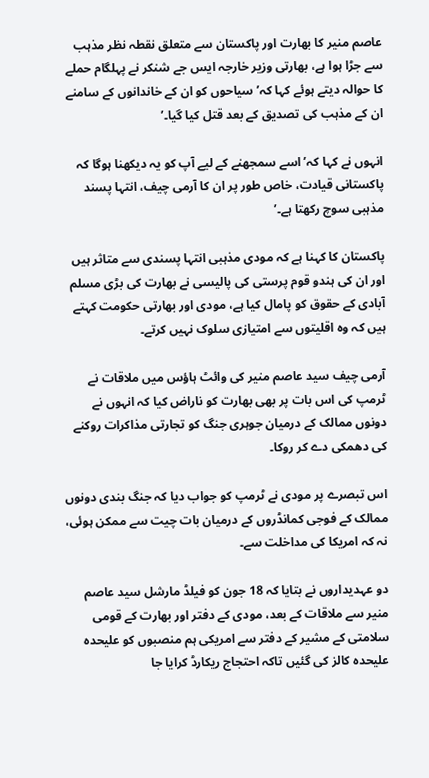عاصم منیر کا بھارت اور پاکستان سے متعلق نقطہ نظر مذہب سے جڑا ہوا ہے، بھارتی وزیر خارجہ ایس جے شنکر نے پہلگام حملے کا حوالہ دیتے ہوئے کہا کہ’ سیاحوں کو ان کے خاندانوں کے سامنے ان کے مذہب کی تصدیق کے بعد قتل کیا گیا۔’

انہوں نے کہا کہ’ اسے سمجھنے کے لیے آپ کو یہ دیکھنا ہوگا کہ پاکستانی قیادت، خاص طور پر ان کا آرمی چیف، انتہا پسند مذہبی سوچ رکھتا ہے۔’

پاکستان کا کہنا ہے کہ مودی مذہبی انتہا پسندی سے متاثر ہیں اور ان کی ہندو قوم پرستی کی پالیسی نے بھارت کی بڑی مسلم آبادی کے حقوق کو پامال کیا ہے، مودی اور بھارتی حکومت کہتے ہیں کہ وہ اقلیتوں سے امتیازی سلوک نہیں کرتے۔

آرمی چیف سید عاصم منیر کی وائٹ ہاؤس میں ملاقات نے ٹرمپ کی اس بات پر بھی بھارت کو ناراض کیا کہ انہوں نے دونوں ممالک کے درمیان جوہری جنگ کو تجارتی مذاکرات روکنے کی دھمکی دے کر روکا۔

اس تبصرے پر مودی نے ٹرمپ کو جواب دیا کہ جنگ بندی دونوں ممالک کے فوجی کمانڈروں کے درمیان بات چیت سے ممکن ہوئی، نہ کہ امریکا کی مداخلت سے۔

دو عہدیداروں نے بتایا کہ 18 جون کو فیلڈ مارشل سید عاصم منیر سے ملاقات کے بعد، مودی کے دفتر اور بھارت کے قومی سلامتی کے مشیر کے دفتر سے امریکی ہم منصبوں کو علیحدہ علیحدہ کالز کی گئیں تاکہ احتجاج ریکارڈ کرایا جا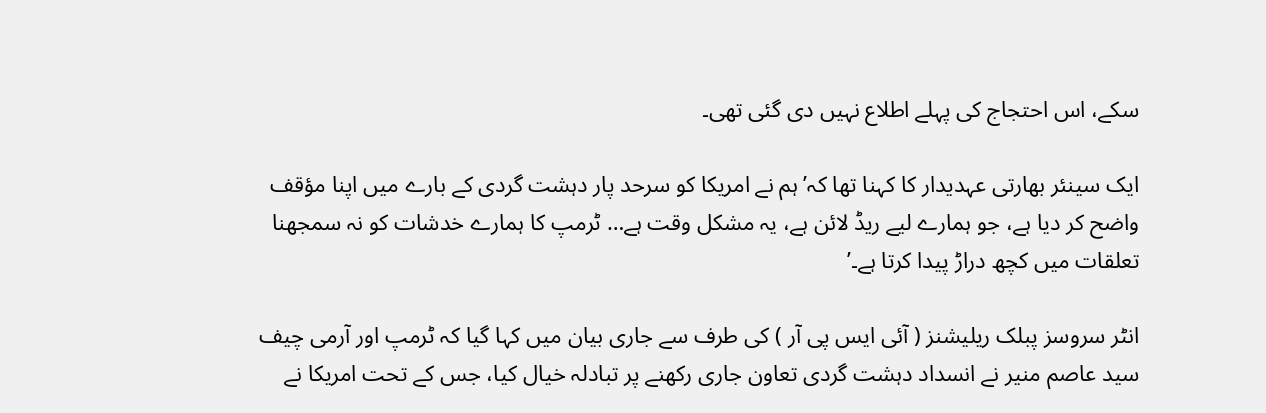سکے، اس احتجاج کی پہلے اطلاع نہیں دی گئی تھی۔

ایک سینئر بھارتی عہدیدار کا کہنا تھا کہ’ ہم نے امریکا کو سرحد پار دہشت گردی کے بارے میں اپنا مؤقف واضح کر دیا ہے، جو ہمارے لیے ریڈ لائن ہے، یہ مشکل وقت ہے… ٹرمپ کا ہمارے خدشات کو نہ سمجھنا تعلقات میں کچھ دراڑ پیدا کرتا ہے۔’

انٹر سروسز پبلک ریلیشنز ( آئی ایس پی آر ) کی طرف سے جاری بیان میں کہا گیا کہ ٹرمپ اور آرمی چیف سید عاصم منیر نے انسداد دہشت گردی تعاون جاری رکھنے پر تبادلہ خیال کیا، جس کے تحت امریکا نے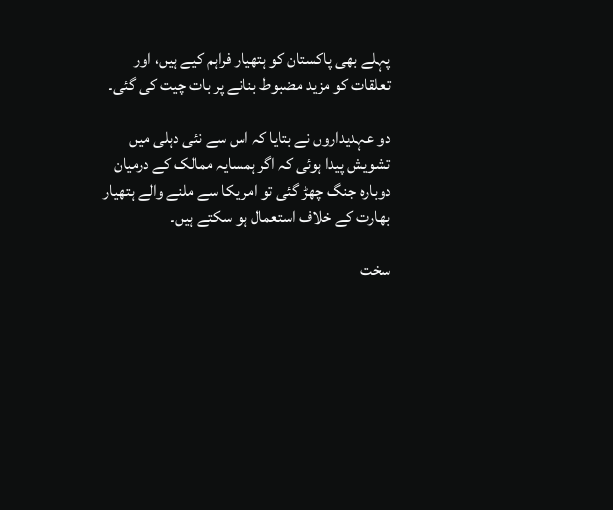پہلے بھی پاکستان کو ہتھیار فراہم کیے ہیں، اور تعلقات کو مزید مضبوط بنانے پر بات چیت کی گئی۔

دو عہدیداروں نے بتایا کہ اس سے نئی دہلی میں تشویش پیدا ہوئی کہ اگر ہمسایہ ممالک کے درمیان دوبارہ جنگ چھڑ گئی تو امریکا سے ملنے والے ہتھیار بھارت کے خلاف استعمال ہو سکتے ہیں۔

سخت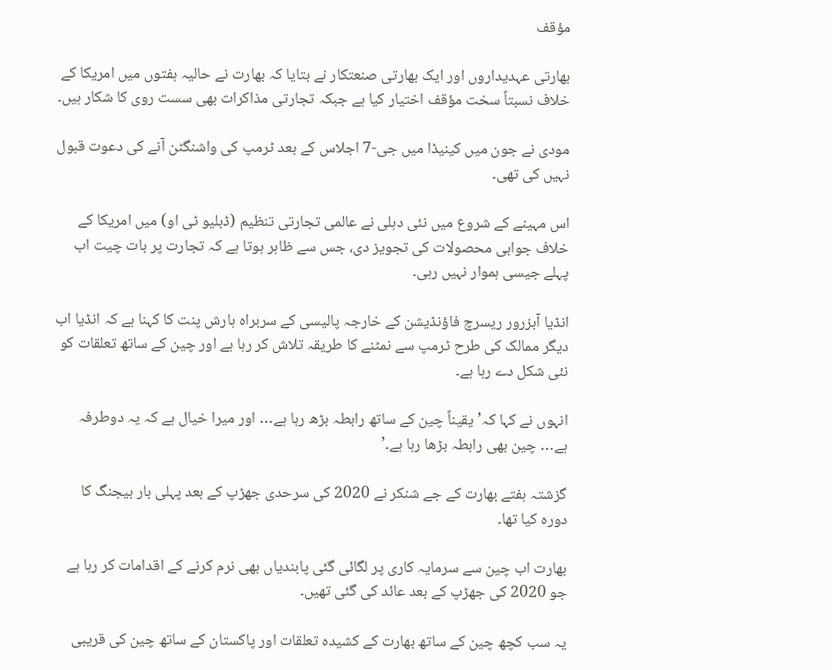مؤقف

بھارتی عہدیداروں اور ایک بھارتی صنعتکار نے بتایا کہ بھارت نے حالیہ ہفتوں میں امریکا کے خلاف نسبتاً سخت مؤقف اختیار کیا ہے جبکہ تجارتی مذاکرات بھی سست روی کا شکار ہیں۔

مودی نے جون میں کینیڈا میں جی-7 اجلاس کے بعد ٹرمپ کی واشنگٹن آنے کی دعوت قبول نہیں کی تھی۔

اس مہینے کے شروع میں نئی دہلی نے عالمی تجارتی تنظیم (ڈبلیو ٹی او) میں امریکا کے خلاف جوابی محصولات کی تجویز دی، جس سے ظاہر ہوتا ہے کہ تجارت پر بات چیت اب پہلے جیسی ہموار نہیں رہی۔

انڈیا آبزرور ریسرچ فاؤنڈیشن کے خارجہ پالیسی کے سربراہ ہارش پنت کا کہنا ہے کہ انڈیا اب دیگر ممالک کی طرح ٹرمپ سے نمٹنے کا طریقہ تلاش کر رہا ہے اور چین کے ساتھ تعلقات کو نئی شکل دے رہا ہے۔

انہوں نے کہا کہ’یقیناً چین کے ساتھ رابطہ بڑھ رہا ہے… اور میرا خیال ہے کہ یہ دوطرفہ ہے… چین بھی رابطہ بڑھا رہا ہے۔’

گزشتہ ہفتے بھارت کے جے شنکر نے 2020 کی سرحدی جھڑپ کے بعد پہلی بار بیجنگ کا دورہ کیا تھا۔

بھارت اب چین سے سرمایہ کاری پر لگائی گئی پابندیاں بھی نرم کرنے کے اقدامات کر رہا ہے جو 2020 کی جھڑپ کے بعد عائد کی گئی تھیں۔

یہ سب کچھ چین کے ساتھ بھارت کے کشیدہ تعلقات اور پاکستان کے ساتھ چین کی قریبی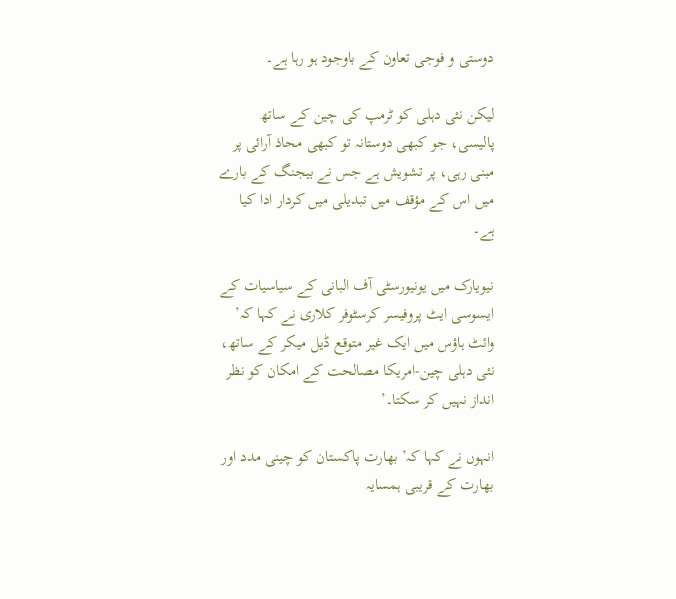دوستی و فوجی تعاون کے باوجود ہو رہا ہے۔

لیکن نئی دہلی کو ٹرمپ کی چین کے ساتھ پالیسی، جو کبھی دوستانہ تو کبھی محاذ آرائی پر مبنی رہی، پر تشویش ہے جس نے بیجنگ کے بارے میں اس کے مؤقف میں تبدیلی میں کردار ادا کیا ہے۔

نیویارک میں یونیورسٹی آف البانی کے سیاسیات کے ایسوسی ایٹ پروفیسر کرسٹوفر کلاری نے کہا کہ’ وائٹ ہاؤس میں ایک غیر متوقع ڈیل میکر کے ساتھ، نئی دہلی چین-امریکا مصالحت کے امکان کو نظر انداز نہیں کر سکتا۔’

انہوں نے کہا کہ’ بھارت پاکستان کو چینی مدد اور بھارت کے قریبی ہمسایہ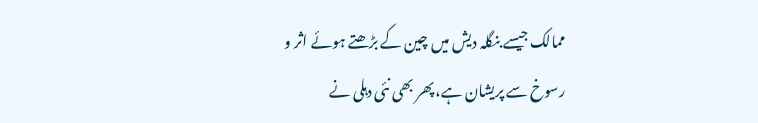ممالک جیسے بنگلہ دیش میں چین کے بڑھتے ہوئے اثر و رسوخ سے پریشان ہے، پھر بھی نئی دہلی نے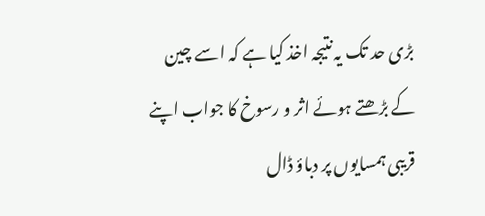بڑی حد تک یہ نتیجہ اخذ کیا ہے کہ اسے چین کے بڑھتے ہوئے اثر و رسوخ کا جواب اپنے قریبی ہمسایوں پر دباؤ ڈال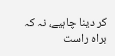کر دینا چاہیے، نہ کہ براہ راست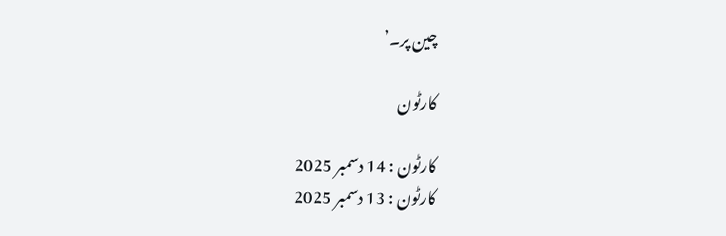چین پر۔’

کارٹون

کارٹون : 14 دسمبر 2025
کارٹون : 13 دسمبر 2025